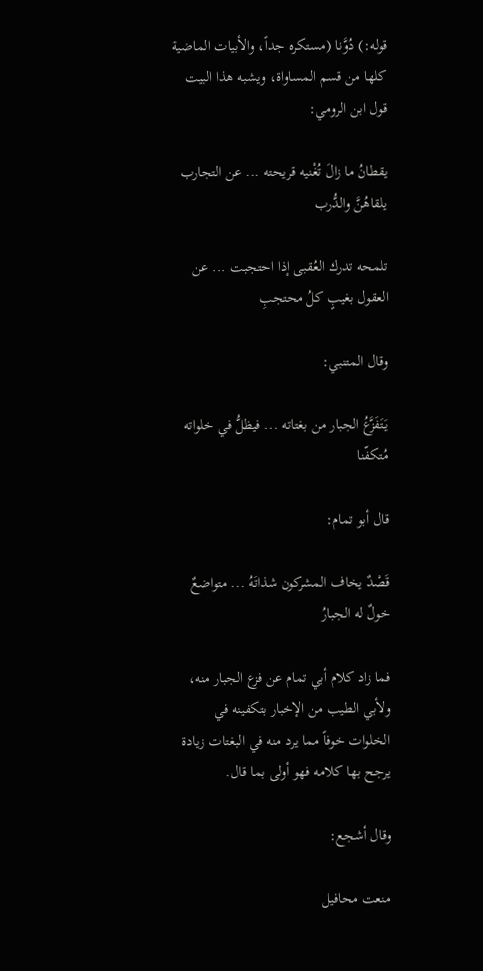قوله:) دُوَّنا (مستكره جداً، والأبيات الماضية كلها من قسم المساواة، ويشبه هذا البيت قول ابن الرومي:

يقطانُ ما زالَ تُغْنيه قريحته ... عن التجارب يلقاهُنَّ والدُّرب

تلمحه تدرك العُقبى إذا احتجبت ... عن العقول بغيبٍ كلُ محتجبِ

وقال المتنبي:

يَتَفَزَّعُ الجبار من بغتاته ... فيظلُّ في خلواته مُتكفّنا

قال أبو تمام:

قَصْدٌ يخاف المشركون شذاتَهُ ... متواضعٌ خولٌ له الجبارُ

فما زاد كلام أبي تمام عن فزع الجبار منه، ولأبي الطيب من الإخبار بتكفينه في الخلوات خوفاً مما يرد منه في البغتات زيادة يرجح بها كلامه فهو أولى بما قال.

وقال أشجع:

منعت محافيل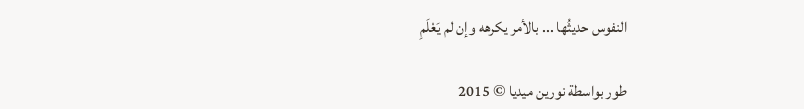النفوس حديثُها ... بالأمر يكرهه وإن لم يَعْلَمِ

طور بواسطة نورين ميديا © 2015